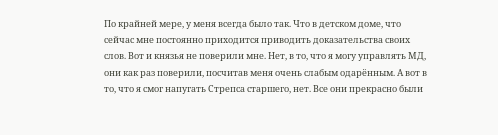По крайней мере, у меня всегда было так. Что в детском доме, что сейчас мне постоянно приходится приводить доказательства своих слов. Вот и князья не поверили мне. Нет, в то, что я могу управлять МД, они как раз поверили, посчитав меня очень слабым одарённым. А вот в то, что я смог напугать Стрепса старшего, нет. Все они прекрасно были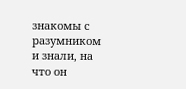знакомы с разумником и знали, на что он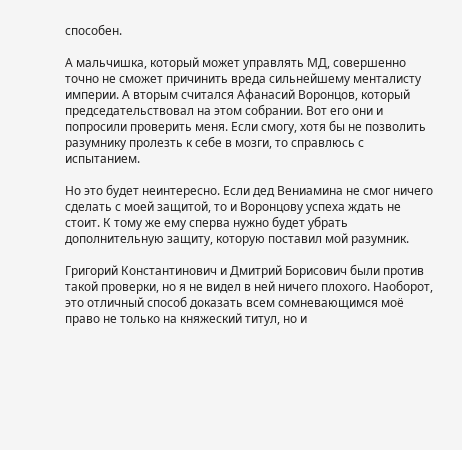способен.

А мальчишка, который может управлять МД, совершенно точно не сможет причинить вреда сильнейшему менталисту империи. А вторым считался Афанасий Воронцов, который председательствовал на этом собрании. Вот его они и попросили проверить меня. Если смогу, хотя бы не позволить разумнику пролезть к себе в мозги, то справлюсь с испытанием.

Но это будет неинтересно. Если дед Вениамина не смог ничего сделать с моей защитой, то и Воронцову успеха ждать не стоит. К тому же ему сперва нужно будет убрать дополнительную защиту, которую поставил мой разумник.

Григорий Константинович и Дмитрий Борисович были против такой проверки, но я не видел в ней ничего плохого. Наоборот, это отличный способ доказать всем сомневающимся моё право не только на княжеский титул, но и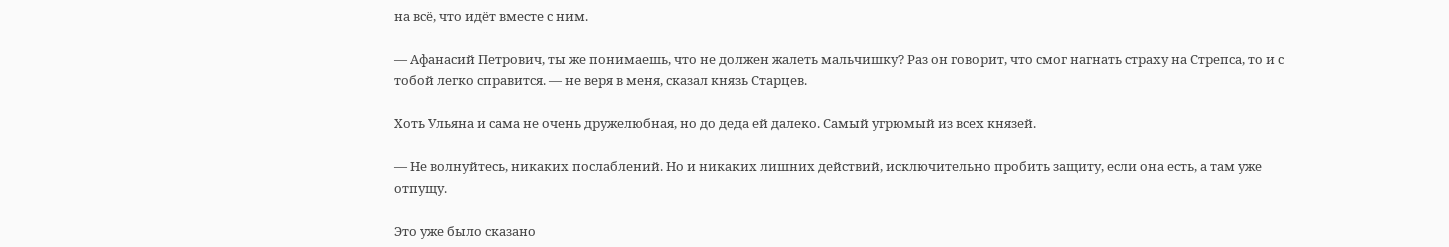на всё, что идёт вместе с ним.

— Афанасий Петрович, ты же понимаешь, что не должен жалеть мальчишку? Раз он говорит, что смог нагнать страху на Стрепса, то и с тобой легко справится. — не веря в меня, сказал князь Старцев.

Хоть Ульяна и сама не очень дружелюбная, но до деда ей далеко. Самый угрюмый из всех князей.

— Не волнуйтесь, никаких послаблений. Но и никаких лишних действий, исключительно пробить защиту, если она есть, а там уже отпущу.

Это уже было сказано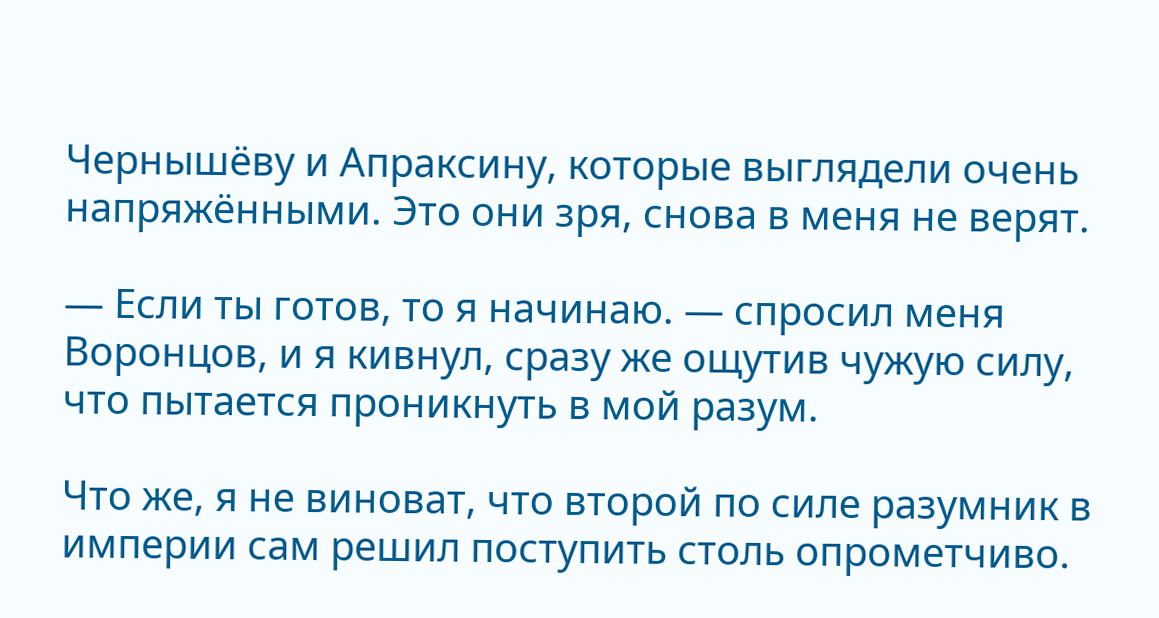Чернышёву и Апраксину, которые выглядели очень напряжёнными. Это они зря, снова в меня не верят.

— Если ты готов, то я начинаю. — спросил меня Воронцов, и я кивнул, сразу же ощутив чужую силу, что пытается проникнуть в мой разум.

Что же, я не виноват, что второй по силе разумник в империи сам решил поступить столь опрометчиво.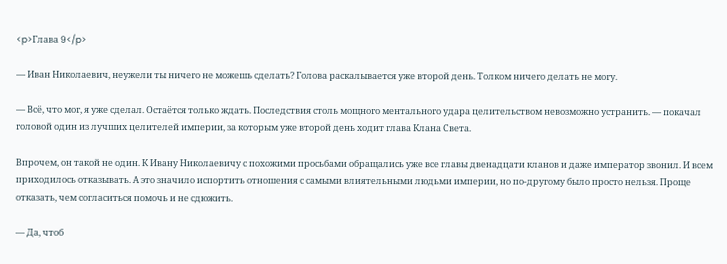<p>Глава 9</p>

— Иван Николаевич, неужели ты ничего не можешь сделать? Голова раскалывается уже второй день. Толком ничего делать не могу.

— Всё, что мог, я уже сделал. Остаётся только ждать. Последствия столь мощного ментального удара целительством невозможно устранить. — покачал головой один из лучших целителей империи, за которым уже второй день ходит глава Клана Света.

Впрочем, он такой не один. К Ивану Николаевичу с похожими просьбами обращались уже все главы двенадцати кланов и даже император звонил. И всем приходилось отказывать. А это значило испортить отношения с самыми влиятельными людьми империи, но по-другому было просто нельзя. Проще отказать, чем согласиться помочь и не сдюжить.

— Да, чтоб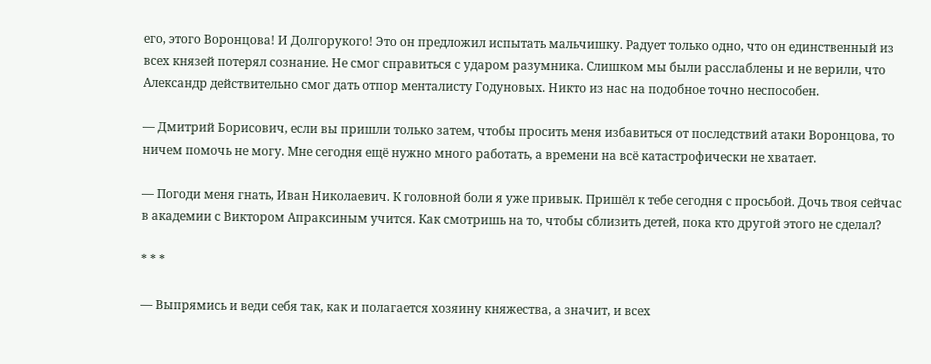его, этого Воронцова! И Долгорукого! Это он предложил испытать мальчишку. Радует только одно, что он единственный из всех князей потерял сознание. Не смог справиться с ударом разумника. Слишком мы были расслаблены и не верили, что Александр действительно смог дать отпор менталисту Годуновых. Никто из нас на подобное точно неспособен.

— Дмитрий Борисович, если вы пришли только затем, чтобы просить меня избавиться от последствий атаки Воронцова, то ничем помочь не могу. Мне сегодня ещё нужно много работать, а времени на всё катастрофически не хватает.

— Погоди меня гнать, Иван Николаевич. К головной боли я уже привык. Пришёл к тебе сегодня с просьбой. Дочь твоя сейчас в академии с Виктором Апраксиным учится. Как смотришь на то, чтобы сблизить детей, пока кто другой этого не сделал?

* * *

— Выпрямись и веди себя так, как и полагается хозяину княжества, а значит, и всех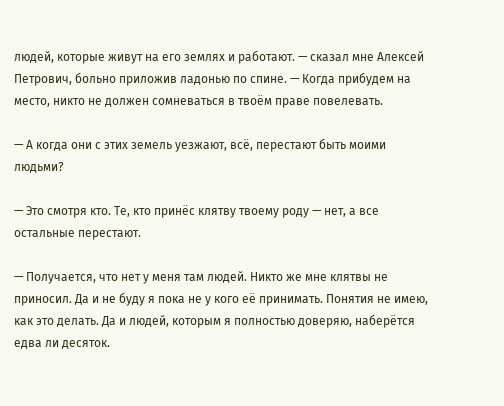людей, которые живут на его землях и работают. — сказал мне Алексей Петрович, больно приложив ладонью по спине. — Когда прибудем на место, никто не должен сомневаться в твоём праве повелевать.

— А когда они с этих земель уезжают, всё, перестают быть моими людьми?

— Это смотря кто. Те, кто принёс клятву твоему роду — нет, а все остальные перестают.

— Получается, что нет у меня там людей. Никто же мне клятвы не приносил. Да и не буду я пока не у кого её принимать. Понятия не имею, как это делать. Да и людей, которым я полностью доверяю, наберётся едва ли десяток.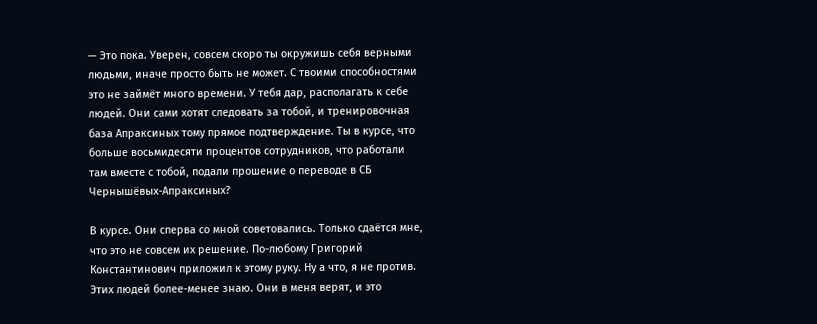— Это пока. Уверен, совсем скоро ты окружишь себя верными людьми, иначе просто быть не может. С твоими способностями это не займёт много времени. У тебя дар, располагать к себе людей. Они сами хотят следовать за тобой, и тренировочная база Апраксиных тому прямое подтверждение. Ты в курсе, что больше восьмидесяти процентов сотрудников, что работали там вместе с тобой, подали прошение о переводе в СБ Чернышёвых-Апраксиных?

В курсе. Они сперва со мной советовались. Только сдаётся мне, что это не совсем их решение. По-любому Григорий Константинович приложил к этому руку. Ну а что, я не против. Этих людей более-менее знаю. Они в меня верят, и это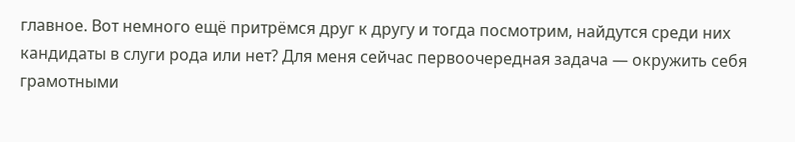главное. Вот немного ещё притрёмся друг к другу и тогда посмотрим, найдутся среди них кандидаты в слуги рода или нет? Для меня сейчас первоочередная задача — окружить себя грамотными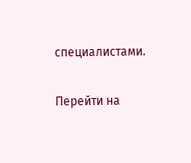специалистами.

Перейти на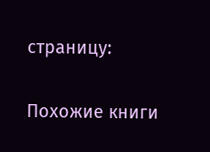страницу:

Похожие книги